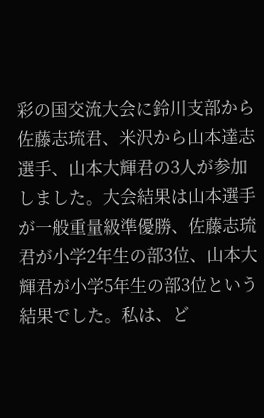彩の国交流大会に鈴川支部から佐藤志琉君、米沢から山本達志選手、山本大輝君の3人が参加しました。大会結果は山本選手が一般重量級準優勝、佐藤志琉君が小学2年生の部3位、山本大輝君が小学5年生の部3位という結果でした。私は、ど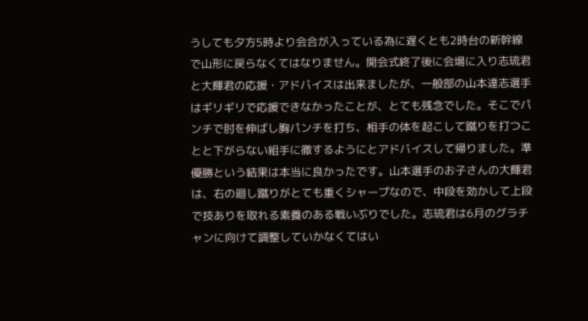うしても夕方5時より会合が入っている為に遅くとも2時台の新幹線で山形に戻らなくてはなりません。開会式終了後に会場に入り志琉君と大輝君の応援・アドバイスは出来ましたが、一般部の山本達志選手はギリギリで応援できなかったことが、とても残念でした。そこでパンチで肘を伸ばし胸パンチを打ち、相手の体を起こして蹴りを打つことと下がらない組手に徹するようにとアドバイスして帰りました。準優勝という結果は本当に良かったです。山本選手のお子さんの大輝君は、右の廻し蹴りがとても重くシャープなので、中段を効かして上段で技ありを取れる素養のある戦いぶりでした。志琉君は6月のグラチャンに向けて調整していかなくてはい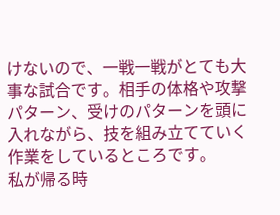けないので、一戦一戦がとても大事な試合です。相手の体格や攻撃パターン、受けのパターンを頭に入れながら、技を組み立てていく作業をしているところです。
私が帰る時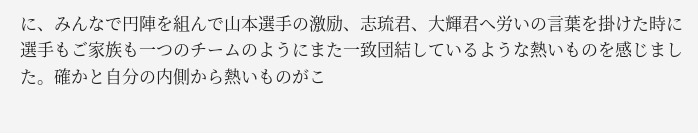に、みんなで円陣を組んで山本選手の激励、志琉君、大輝君へ労いの言葉を掛けた時に選手もご家族も一つのチームのようにまた一致団結しているような熱いものを感じました。確かと自分の内側から熱いものがこ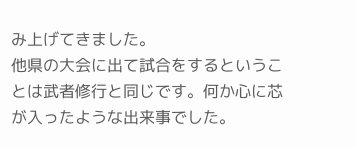み上げてきました。
他県の大会に出て試合をするということは武者修行と同じです。何か心に芯が入ったような出来事でした。